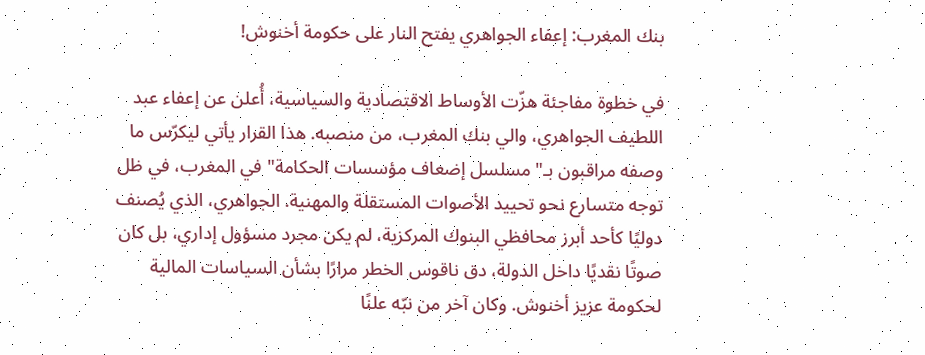بنك المغرب: إعفاء الجواهري يفتح النار على حكومة أخنوش!

في خطوة مفاجئة هزّت الأوساط الاقتصادية والسياسية، أُعلن عن إعفاء عبد اللطيف الجواهري، والي بنك المغرب، من منصبه. هذا القرار يأتي ليكرّس ما وصفه مراقبون بـ"مسلسل إضعاف مؤسسات الحكامة" في المغرب، في ظل توجه متسارع نحو تحييد الأصوات المستقلة والمهنية. الجواهري، الذي يُصنف دوليًا كأحد أبرز محافظي البنوك المركزية، لم يكن مجرد مسؤول إداري، بل كان صوتًا نقديًا داخل الدولة، دق ناقوس الخطر مرارًا بشأن السياسات المالية لحكومة عزيز أخنوش. وكان آخر من نبّه علنًا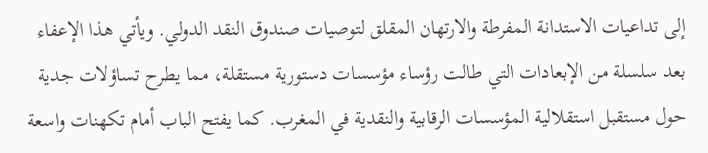إلى تداعيات الاستدانة المفرطة والارتهان المقلق لتوصيات صندوق النقد الدولي. ويأتي هذا الإعفاء بعد سلسلة من الإبعادات التي طالت رؤساء مؤسسات دستورية مستقلة، مما يطرح تساؤلات جدية حول مستقبل استقلالية المؤسسات الرقابية والنقدية في المغرب. كما يفتح الباب أمام تكهنات واسعة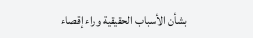بشأن الأسباب الحقيقية وراء إقصاء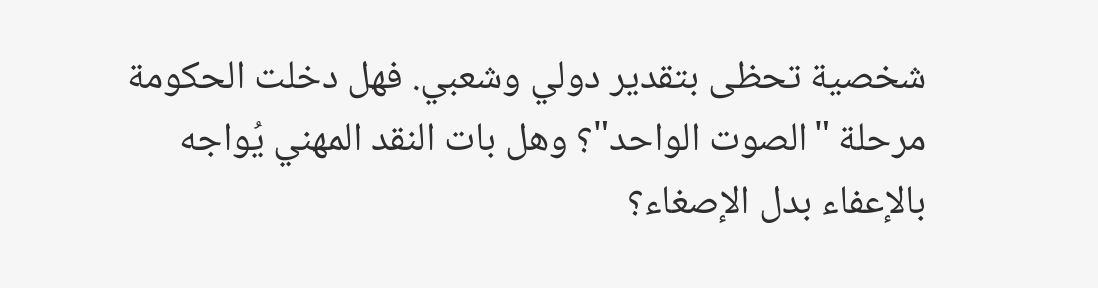شخصية تحظى بتقدير دولي وشعبي. فهل دخلت الحكومة مرحلة "الصوت الواحد"؟ وهل بات النقد المهني يُواجه بالإعفاء بدل الإصغاء؟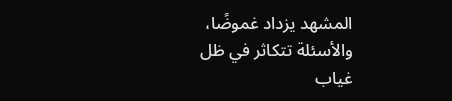المشهد يزداد غموضًا، والأسئلة تتكاثر في ظل غياب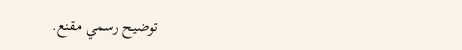توضيح رسمي مقنع.